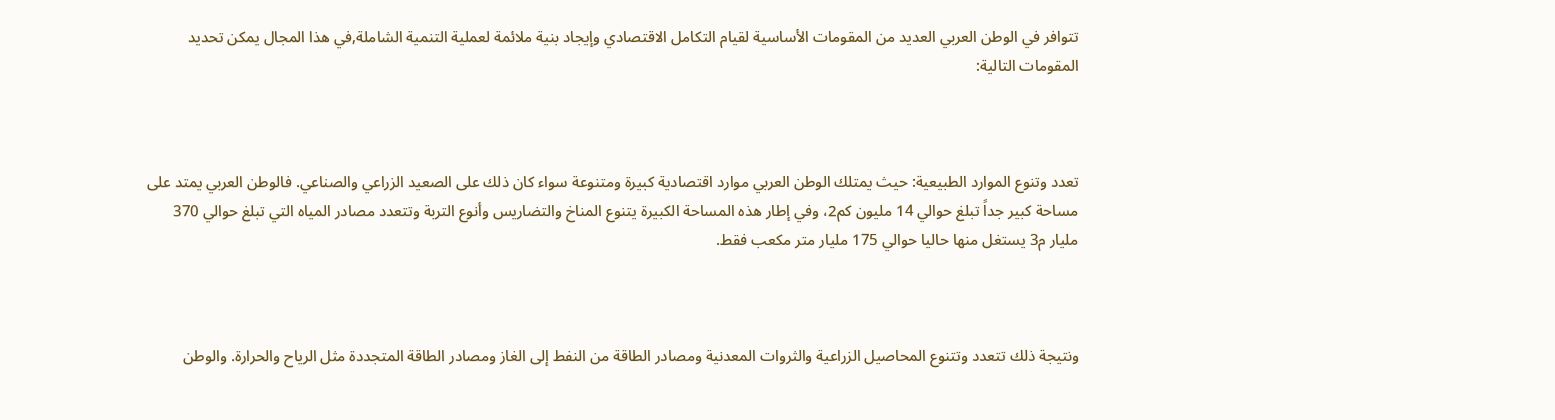تتوافر في الوطن العربي العديد من المقومات الأساسية لقيام التكامل الاقتصادي وإيجاد بنية ملائمة لعملية التنمية الشاملة,في هذا المجال يمكن تحديد المقومات التالية:



تعدد وتنوع الموارد الطبيعية: حيث يمتلك الوطن العربي موارد اقتصادية كبيرة ومتنوعة سواء كان ذلك على الصعيد الزراعي والصناعي. فالوطن العربي يمتد على مساحة كبير جداً تبلغ حوالي 14 مليون كم2، وفي إطار هذه المساحة الكبيرة يتنوع المناخ والتضاريس وأنوع التربة وتتعدد مصادر المياه التي تبلغ حوالي 370 مليار م3 يستغل منها حاليا حوالي 175 مليار متر مكعب فقط.



ونتيجة ذلك تتعدد وتتنوع المحاصيل الزراعية والثروات المعدنية ومصادر الطاقة من النفط إلى الغاز ومصادر الطاقة المتجددة مثل الرياح والحرارة. والوطن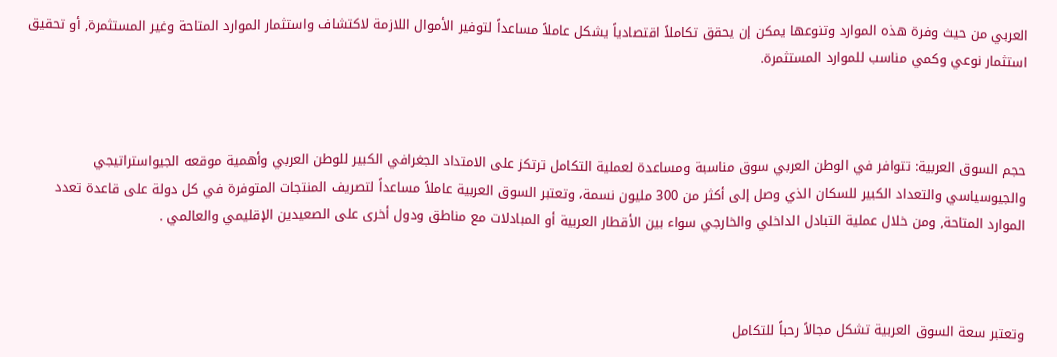العربي من حيث وفرة هذه الموارد وتنوعها يمكن إن يحقق تكاملاً اقتصادياً يشكل عاملاً مساعداً لتوفير الأموال اللازمة لاكتشاف واستثمار الموارد المتاحة وغير المستثمرة, أو تحقيق استثمار نوعي وكمي مناسب للموارد المستثمرة.



حجم السوق العربية: تتوافر في الوطن العربي سوق مناسبة ومساعدة لعملية التكامل ترتكز على الامتداد الجغرافي الكبير للوطن العربي وأهمية موقعه الجيواستراتيجي والجيوسياسي والتعداد الكبير للسكان الذي وصل إلى أكثر من 300 مليون نسمة، وتعتبر السوق العربية عاملاً مساعداً لتصريف المنتجات المتوفرة في كل دولة على قاعدة تعدد الموارد المتاحة, ومن خلال عملية التبادل الداخلي والخارجي سواء بين الأقطار العربية أو المبادلات مع مناطق ودول أخرى على الصعيدين الإقليمي والعالمي .



وتعتبر سعة السوق العربية تشكل مجالاً رحباً للتكامل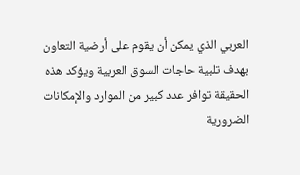العربي الذي يمكن أن يقوم على أرضية التعاون بهدف تلبية حاجات السوق العربية ويؤكد هذه الحقيقة توافر عدد كبير من الموارد والإمكانات الضرورية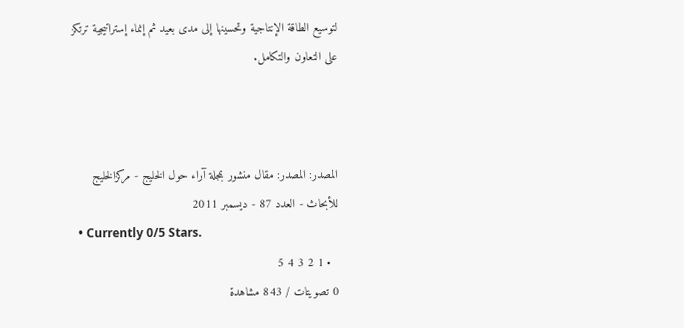لتوسيع الطاقة الإنتاجية وتحسينها إلى مدى بعيد ثم إنماء إستراتيجية ترتكز على التعاون والتكامل.



المصدر: المصدر: مقال منشور بمجلة آراء حول الخليج - مركزالخليج للأبحاث - العدد 87 - ديسمبر 2011
  • Currently 0/5 Stars.
  • 1 2 3 4 5
0 تصويتات / 843 مشاهدة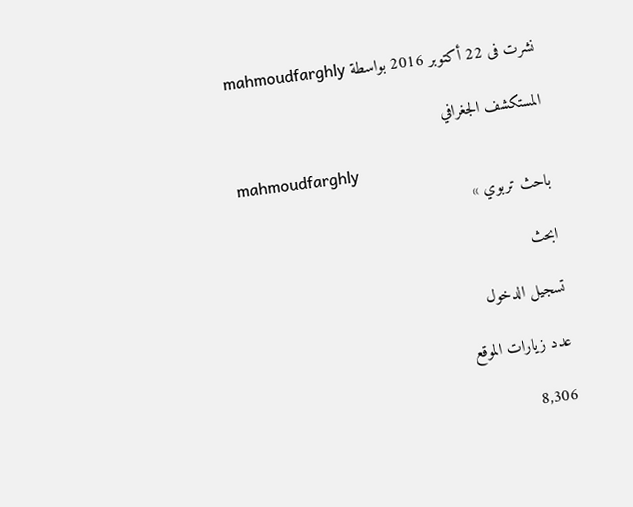نشرت فى 22 أكتوبر 2016 بواسطة mahmoudfarghly

المستكشف الجغرافي

mahmoudfarghly
باحث تربوي »

ابحث

تسجيل الدخول

عدد زيارات الموقع

8,306